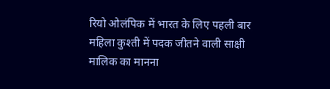रियो ओलंपिक में भारत के लिए पहली बार महिला कुश्ती में पदक जीतने वाली साक्षी मालिक का मानना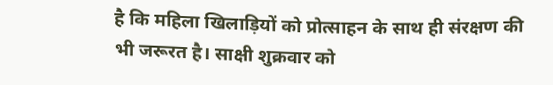है कि महिला खिलाड़ियों को प्रोत्साहन के साथ ही संरक्षण की भी जरूरत है। साक्षी शुक्रवार को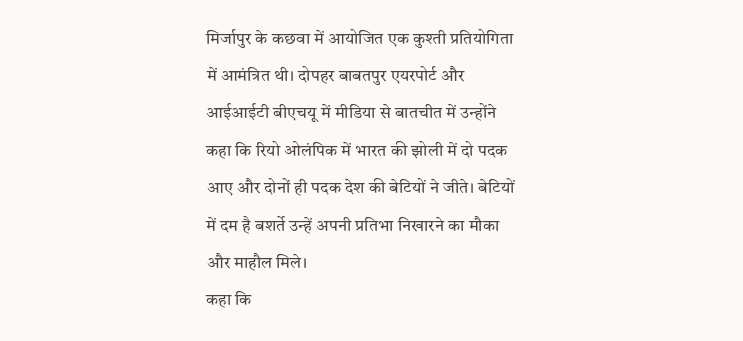मिर्जापुर के कछवा में आयोजित एक कुश्ती प्रतियोगिता में आमंत्रित थी। दोपहर बाबतपुर एयरपोर्ट और आईआईटी बीएचयू में मीडिया से बातचीत में उन्होंने कहा कि रियो ओलंपिक में भारत की झोली में दो पदक आए और दोनों ही पदक देश की बेटियों ने जीते। बेटियों में दम है बशर्ते उन्हें अपनी प्रतिभा निखारने का मौका और माहौल मिले।
कहा कि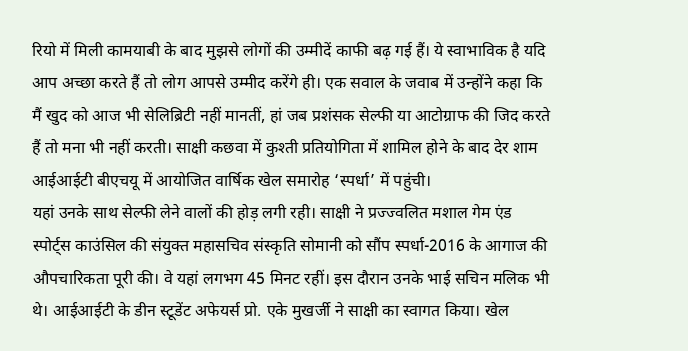रियो में मिली कामयाबी के बाद मुझसे लोगों की उम्मीदें काफी बढ़ गई हैं। ये स्वाभाविक है यदि आप अच्छा करते हैं तो लोग आपसे उम्मीद करेंगे ही। एक सवाल के जवाब में उन्होंने कहा कि मैं खुद को आज भी सेलिब्रिटी नहीं मानतीं, हां जब प्रशंसक सेल्फी या आटोग्राफ की जिद करते हैं तो मना भी नहीं करती। साक्षी कछवा में कुश्ती प्रतियोगिता में शामिल होने के बाद देर शाम आईआईटी बीएचयू में आयोजित वार्षिक खेल समारोह ‘स्पर्धा’ में पहुंची।
यहां उनके साथ सेल्फी लेने वालों की होड़ लगी रही। साक्षी ने प्रज्ज्वलित मशाल गेम एंड स्पोर्ट्स काउंसिल की संयुक्त महासचिव संस्कृति सोमानी को सौंप स्पर्धा-2016 के आगाज की औपचारिकता पूरी की। वे यहां लगभग 45 मिनट रहीं। इस दौरान उनके भाई सचिन मलिक भी थे। आईआईटी के डीन स्टूडेंट अफेयर्स प्रो. एके मुखर्जी ने साक्षी का स्वागत किया। खेल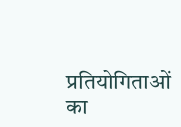प्रतियोगिताओं का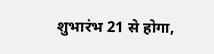शुभारंभ 21 से होगा,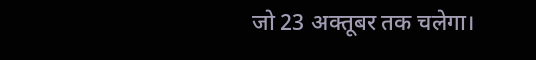जो 23 अक्तूबर तक चलेगा।